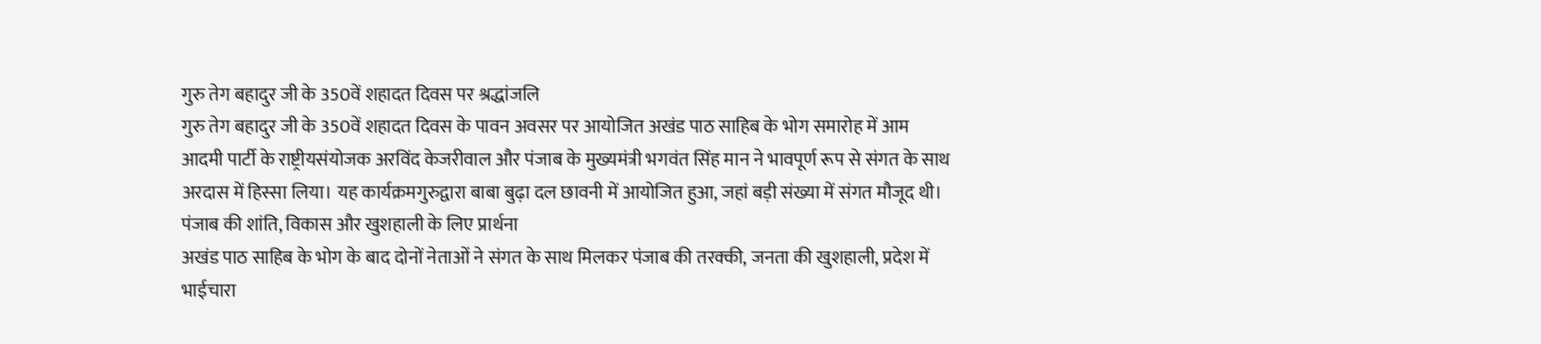गुरु तेग बहादुर जी के 350वें शहादत दिवस पर श्रद्धांजलि
गुरु तेग बहादुर जी के 350वें शहादत दिवस के पावन अवसर पर आयोजित अखंड पाठ साहिब के भोग समारोह में आम आदमी पार्टी के राष्ट्रीयसंयोजक अरविंद केजरीवाल और पंजाब के मुख्यमंत्री भगवंत सिंह मान ने भावपूर्ण रूप से संगत के साथ अरदास में हिस्सा लिया। यह कार्यक्रमगुरुद्वारा बाबा बुढ़ा दल छावनी में आयोजित हुआ, जहां बड़ी संख्या में संगत मौजूद थी।
पंजाब की शांति, विकास और खुशहाली के लिए प्रार्थना
अखंड पाठ साहिब के भोग के बाद दोनों नेताओं ने संगत के साथ मिलकर पंजाब की तरक्की, जनता की खुशहाली, प्रदेश में भाईचारा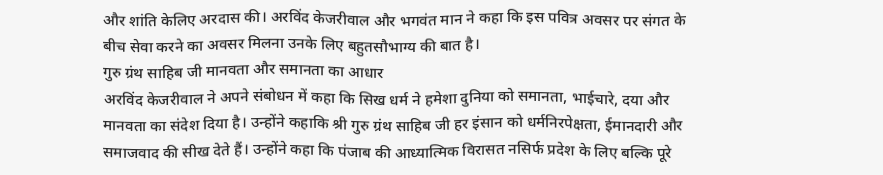और शांति केलिए अरदास की। अरविंद केजरीवाल और भगवंत मान ने कहा कि इस पवित्र अवसर पर संगत के बीच सेवा करने का अवसर मिलना उनके लिए बहुतसौभाग्य की बात है।
गुरु ग्रंथ साहिब जी मानवता और समानता का आधार
अरविंद केजरीवाल ने अपने संबोधन में कहा कि सिख धर्म ने हमेशा दुनिया को समानता, भाईचारे, दया और मानवता का संदेश दिया है। उन्होंने कहाकि श्री गुरु ग्रंथ साहिब जी हर इंसान को धर्मनिरपेक्षता, ईमानदारी और समाजवाद की सीख देते हैं। उन्होंने कहा कि पंजाब की आध्यात्मिक विरासत नसिर्फ प्रदेश के लिए बल्कि पूरे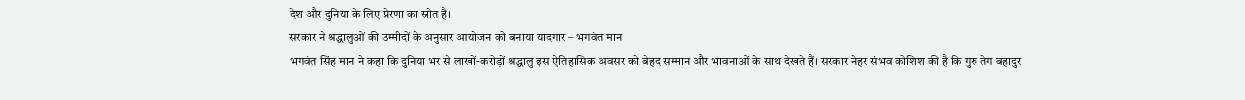देश और दुनिया के लिए प्रेरणा का स्रोत है।
सरकार ने श्रद्धालुओं की उम्मीदों के अनुसार आयोजन को बनाया यादगार – भगवंत मान
भगवंत सिंह मान ने कहा कि दुनिया भर से लाखों-करोड़ों श्रद्धालु इस ऐतिहासिक अवसर को बेहद सम्मान और भावनाओं के साथ देखते हैं। सरकार नेहर संभव कोशिश की है कि गुरु तेग बहादुर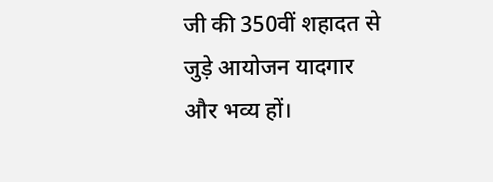जी की 350वीं शहादत से जुड़े आयोजन यादगार और भव्य हों।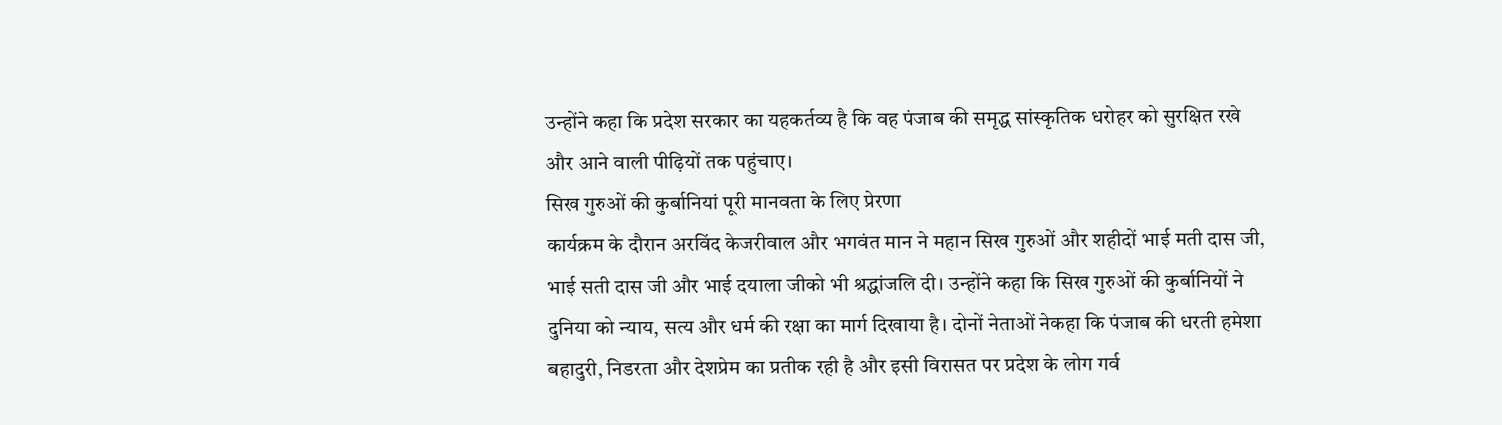उन्होंने कहा कि प्रदेश सरकार का यहकर्तव्य है कि वह पंजाब की समृद्ध सांस्कृतिक धरोहर को सुरक्षित रखे और आने वाली पीढ़ियों तक पहुंचाए।
सिख गुरुओं की कुर्बानियां पूरी मानवता के लिए प्रेरणा
कार्यक्रम के दौरान अरविंद केजरीवाल और भगवंत मान ने महान सिख गुरुओं और शहीदों भाई मती दास जी, भाई सती दास जी और भाई दयाला जीको भी श्रद्धांजलि दी। उन्होंने कहा कि सिख गुरुओं की कुर्बानियों ने दुनिया को न्याय, सत्य और धर्म की रक्षा का मार्ग दिखाया है। दोनों नेताओं नेकहा कि पंजाब की धरती हमेशा बहादुरी, निडरता और देशप्रेम का प्रतीक रही है और इसी विरासत पर प्रदेश के लोग गर्व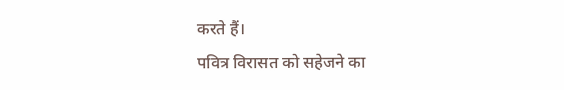करते हैं।
पवित्र विरासत को सहेजने का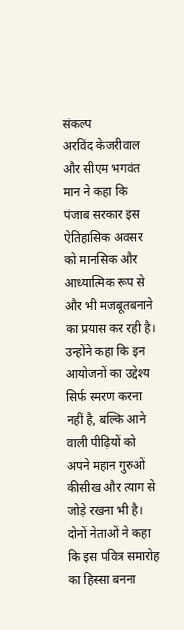संकल्प
अरविंद केजरीवाल और सीएम भगवंत मान ने कहा कि पंजाब सरकार इस ऐतिहासिक अवसर को मानसिक और आध्यात्मिक रूप से और भी मजबूतबनाने का प्रयास कर रही है। उन्होंने कहा कि इन आयोजनों का उद्देश्य सिर्फ स्मरण करना नहीं है, बल्कि आने वाली पीढ़ियों को अपने महान गुरुओं कीसीख और त्याग से जोड़े रखना भी है। दोनों नेताओं ने कहा कि इस पवित्र समारोह का हिस्सा बनना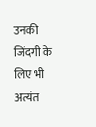उनकी जिंदगी के लिए भी अत्यंत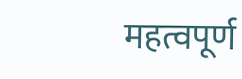महत्वपूर्ण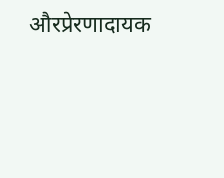औरप्रेरणादायक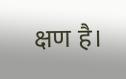क्षण है।